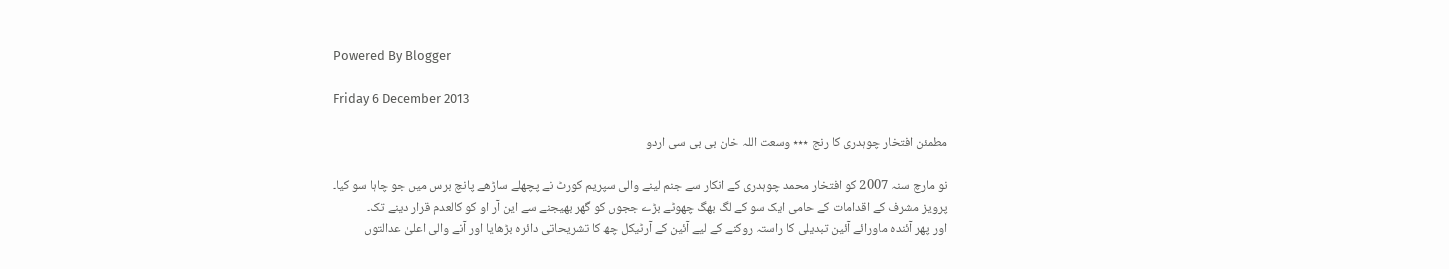Powered By Blogger

Friday 6 December 2013

مطمئن افتخار چوہدری کا رنج ٭٭٭ وسعت اللہ خان بی بی سی اردو

نو مارچ سنہ 2007 کو افتخار محمد چوہدری کے انکار سے جنم لینے والی سپریم کورٹ نے پچھلے ساڑھے پانچ برس میں جو چاہا سو کیا۔
پرویز مشرف کے اقدامات کے حامی ایک سو کے لگ بھگ چھوٹے بڑے ججوں کو گھر بھیجنے سے این آر او کو کالعدم قرار دینے تک۔
اور پھر آئندہ ماورائے آئین تبدیلی کا راستہ روکنے کے لیے آئین کے آرٹیکل چھ کا تشریحاتی دائرہ بڑھایا اور آنے والی اعلیٰ عدالتوں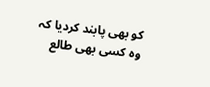کو بھی پابند کردیا کہ وہ کسی بھی طالع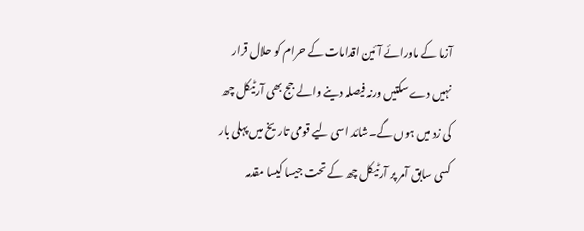آزما کے ماورائے آئین اقدامات کے حرام کو حلال قرار نہیں دے سکتیں ورنہ فیصلہ دینے والے جج بھی آرٹیکل چھ کی زد میں ہوں گے۔شائد اسی لیے قومی تاریخ میں پہلی بار کسی سابق آمر پر آرٹیکل چھ کے تحت جیسا کیسا مقدمہ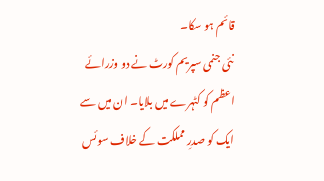قائم ہو سکا۔
نئی جنمی سپریم کورٹ نے دو وزرائے اعظم کو کٹہرے میں بلایا۔ ان میں سے ایک کو صدرِ مملکت کے خلاف سوئس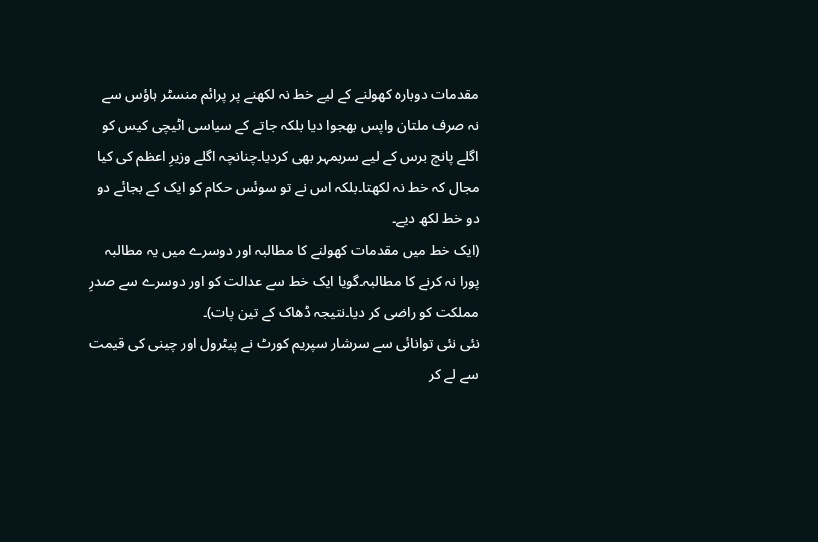مقدمات دوبارہ کھولنے کے لیے خط نہ لکھنے پر پرائم منسٹر ہاؤس سے نہ صرف ملتان واپس بھجوا دیا بلکہ جاتے کے سیاسی اٹیچی کیس کو اگلے پانچ برس کے لیے سربمہر بھی کردیا۔چنانچہ اگلے وزیرِ اعظم کی کیا مجال کہ خط نہ لکھتا۔بلکہ اس نے تو سوئس حکام کو ایک کے بجائے دو دو خط لکھ دیے۔
(ایک خط میں مقدمات کھولنے کا مطالبہ اور دوسرے میں یہ مطالبہ پورا نہ کرنے کا مطالبہ۔گویا ایک خط سے عدالت کو اور دوسرے سے صدرِ مملکت کو راضی کر دیا۔نتیجہ ڈھاک کے تین پات)۔
نئی نئی توانائی سے سرشار سپریم کورٹ نے پیٹرول اور چینی کی قیمت سے لے کر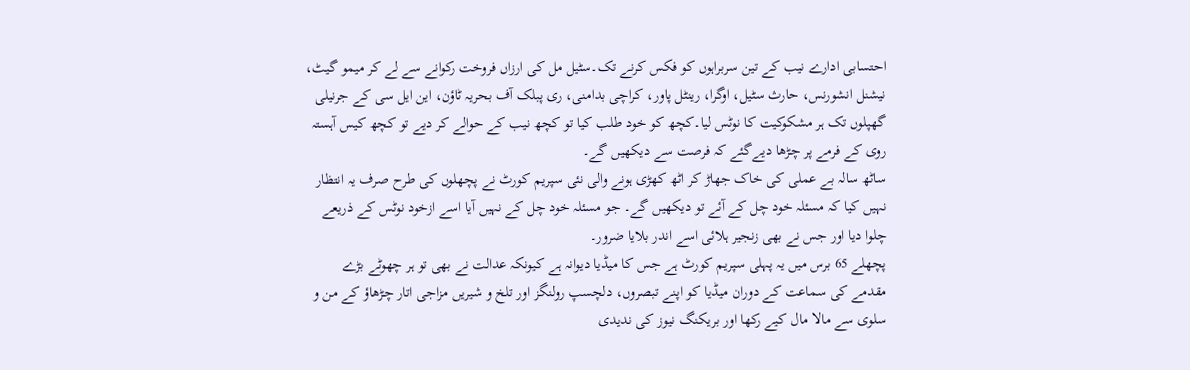احتسابی ادارے نیب کے تین سربراہوں کو فکس کرنے تک۔سٹیل مل کی ارزاں فروخت رکوانے سے لے کر میمو گیٹ، نیشنل انشورنس، حارث سٹیل، اوگرا، رینٹل پاور، کراچی بدامنی، ری پبلک آف بحریہ ٹاؤن، این ایل سی کے جرنیلی گھپلوں تک ہر مشکوکیت کا نوٹس لیا۔کچھ کو خود طلب کیا تو کچھ نیب کے حوالے کر دیے تو کچھ کیس آہستہ روی کے فرمے پر چڑھا دیےگئے کہ فرصت سے دیکھیں گے۔
ساٹھ سالہ بے عملی کی خاک جھاڑ کر اٹھ کھڑی ہونے والی نئی سپریم کورٹ نے پچھلوں کی طرح صرف یہ انتظار نہیں کیا کہ مسئلہ خود چل کے آئے تو دیکھیں گے۔ جو مسئلہ خود چل کے نہیں آیا اسے ازخود نوٹس کے ذریعے چلوا دیا اور جس نے بھی زنجیر ہلائی اسے اندر بلایا ضرور۔
پچھلے 65 برس میں یہ پہلی سپریم کورٹ ہے جس کا میڈیا دیوانہ ہے کیونکہ عدالت نے بھی تو ہر چھوٹے بڑے مقدمے کی سماعت کے دوران میڈیا کو اپنے تبصروں، دلچسپ رولنگز اور تلخ و شیریں مزاجی اتار چڑھاؤ کے من و سلوی سے مالا مال کیے رکھا اور بریکنگ نیوز کی ندیدی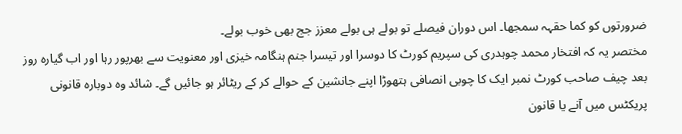ضرورتوں کو کما حقہہ سمجھا۔ اس دوران فیصلے تو بولے ہی بولے معزز جج بھی خوب بولے۔
مختصر یہ کہ افتخار محمد چوہدری کی سپریم کورٹ کا دوسرا اور تیسرا جنم ہنگامہ خیزی اور معنویت سے بھرپور رہا اور اب گیارہ روز بعد چیف صاحب کورٹ نمبر ایک کا چوبی انصافی ہتھوڑا اپنے جانشین کے حوالے کر کے ریٹائر ہو جائیں گے۔ شائد وہ دوبارہ قانونی پریکٹس میں آنے یا قانون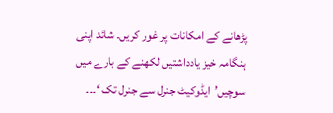پڑھانے کے امکانات پر غور کریں۔ شائد اپنی ہنگامہ خیز یادداشتیں لکھنے کے بارے میں سوچیں’ایڈوکیٹ جنرل سے جنرل تک ‘۔۔۔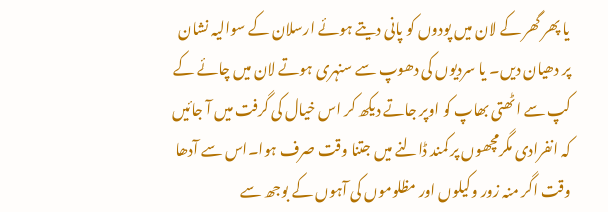یا پھر گھر کے لان میں پودوں کو پانی دیتے ہوئے ارسلان کے سوالیہ نشان پر دھیان دیں۔ یا سردیوں کی دھوپ سے سنہری ہوتے لان میں چائے کے کپ سے اٹھتی بھاپ کو اوپر جاتے دیکھ کر اس خیال کی گرفت میں آ جائیں کہ انفرادی مگرمچھوں پر کمند ڈالنے میں جتنا وقت صرف ہوا۔اس سے آدھا وقت اگر منہ زور وکیلوں اور مظلوموں کی آہوں کے بوجھ سے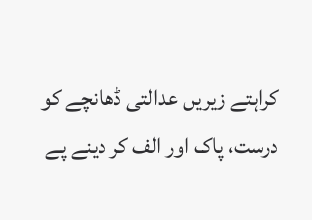کراہتے زیریں عدالتی ڈھانچے کو درست، پاک اور الف کر دینے پے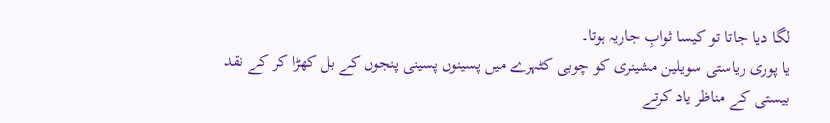لگا دیا جاتا تو کیسا ثوابِ جاریہ ہوتا۔
یا پوری ریاستی سویلین مشینری کو چوبی کٹہرے میں پسینوں پسینی پنجوں کے بل کھڑا کر کے نقد بیستی کے مناظر یاد کرتے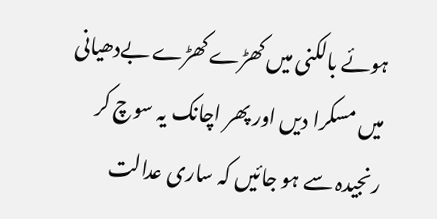ہوئے بالکنی میں کھڑے کھڑے بےدھیانی میں مسکرا دیں اور پھر اچانک یہ سوچ کر رنجیدہ سے ہو جائیں کہ ساری عدالت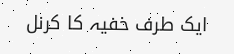ایک طرف خفیہ کا کرنل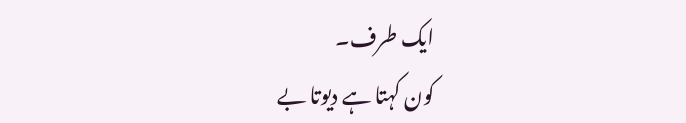ایک طرف۔
کون کہتا ہے دیوتا بے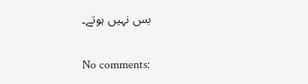بس نہیں ہوتے۔


No comments: